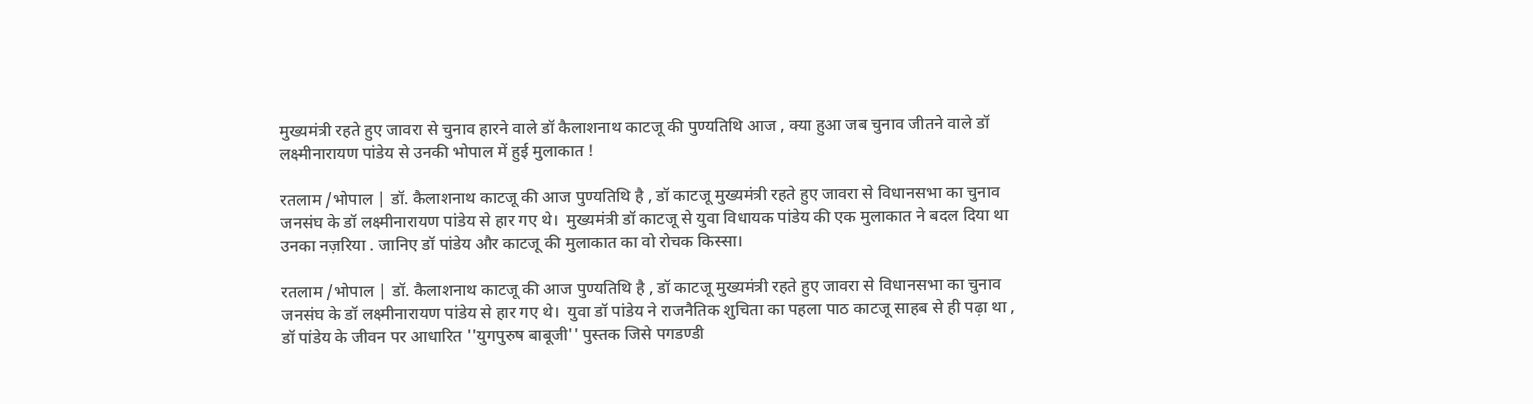मुख्यमंत्री रहते हुए जावरा से चुनाव हारने वाले डॉ कैलाशनाथ काटजू की पुण्यतिथि आज , क्या हुआ जब चुनाव जीतने वाले डॉ लक्ष्मीनारायण पांडेय से उनकी भोपाल में हुई मुलाकात !

रतलाम /भोपाल | डॉ. कैलाशनाथ काटजू की आज पुण्यतिथि है , डॉ काटजू मुख्यमंत्री रहते हुए जावरा से विधानसभा का चुनाव जनसंघ के डॉ लक्ष्मीनारायण पांडेय से हार गए थे।  मुख्यमंत्री डॉ काटजू से युवा विधायक पांडेय की एक मुलाकात ने बदल दिया था उनका नज़रिया . जानिए डॉ पांडेय और काटजू की मुलाकात का वो रोचक किस्सा।

रतलाम /भोपाल | डॉ. कैलाशनाथ काटजू की आज पुण्यतिथि है , डॉ काटजू मुख्यमंत्री रहते हुए जावरा से विधानसभा का चुनाव जनसंघ के डॉ लक्ष्मीनारायण पांडेय से हार गए थे।  युवा डॉ पांडेय ने राजनैतिक शुचिता का पहला पाठ काटजू साहब से ही पढ़ा था ,
डॉ पांडेय के जीवन पर आधारित ''युगपुरुष बाबूजी'' पुस्तक जिसे पगडण्डी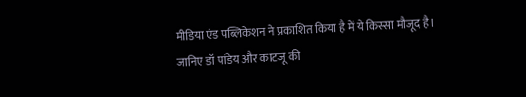मीडिया एंड पब्लिकेशन ने प्रकाशित किया है में ये किस्सा मौजूद है।  जानिए डॉ पांडेय और काटजू की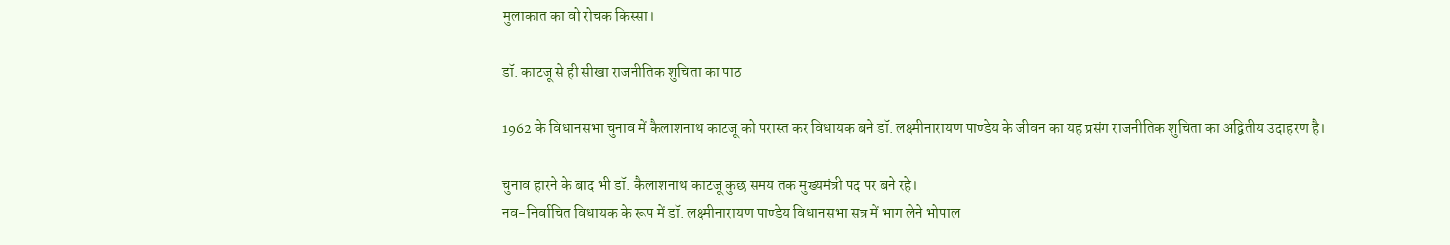मुलाकात का वो रोचक किस्सा।

डॉ. काटजू से ही सीखा राजनीतिक शुचिता का पाठ

1962 के विधानसभा चुनाव में कैलाशनाथ काटजू को परास्त कर विधायक बने डॉ. लक्ष्मीनारायण पाण्डेय के जीवन का यह प्रसंग राजनीतिक शुचिता का अद्वितीय उदाहरण है।

चुनाव हारने के बाद भी डॉ. कैलाशनाथ काटजू कुछ समय तक मुख्यमंत्री पद पर बने रहे।
नव-निर्वाचित विधायक के रूप में डॉ. लक्ष्मीनारायण पाण्डेय विधानसभा सत्र में भाग लेने भोपाल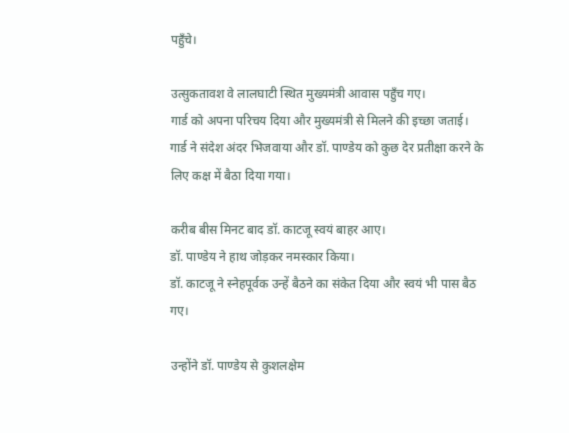पहुँचे।

उत्सुकतावश वे लालघाटी स्थित मुख्यमंत्री आवास पहुँच गए।
गार्ड को अपना परिचय दिया और मुख्यमंत्री से मिलने की इच्छा जताई।
गार्ड ने संदेश अंदर भिजवाया और डॉ. पाण्डेय को कुछ देर प्रतीक्षा करने के लिए कक्ष में बैठा दिया गया।

करीब बीस मिनट बाद डॉ. काटजू स्वयं बाहर आए।
डॉ. पाण्डेय ने हाथ जोड़कर नमस्कार किया।
डॉ. काटजू ने स्नेहपूर्वक उन्हें बैठने का संकेत दिया और स्वयं भी पास बैठ गए।

उन्होंने डॉ. पाण्डेय से कुशलक्षेम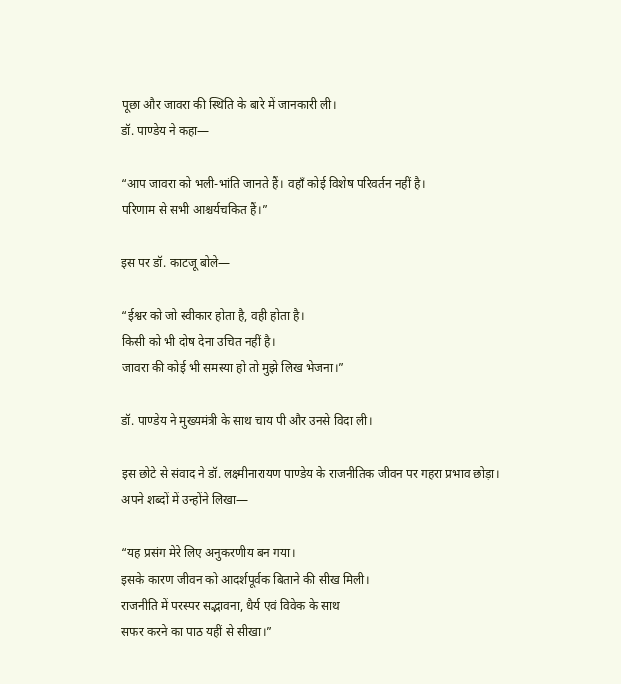पूछा और जावरा की स्थिति के बारे में जानकारी ली।
डॉ. पाण्डेय ने कहा—

“आप जावरा को भली-भांति जानते हैं। वहाँ कोई विशेष परिवर्तन नहीं है।
परिणाम से सभी आश्चर्यचकित हैं।”

इस पर डॉ. काटजू बोले—

“ईश्वर को जो स्वीकार होता है, वही होता है।
किसी को भी दोष देना उचित नहीं है।
जावरा की कोई भी समस्या हो तो मुझे लिख भेजना।”

डॉ. पाण्डेय ने मुख्यमंत्री के साथ चाय पी और उनसे विदा ली।

इस छोटे से संवाद ने डॉ. लक्ष्मीनारायण पाण्डेय के राजनीतिक जीवन पर गहरा प्रभाव छोड़ा।
अपने शब्दों में उन्होंने लिखा—

“यह प्रसंग मेरे लिए अनुकरणीय बन गया।
इसके कारण जीवन को आदर्शपूर्वक बिताने की सीख मिली।
राजनीति में परस्पर सद्भावना, धैर्य एवं विवेक के साथ
सफर करने का पाठ यहीं से सीखा।”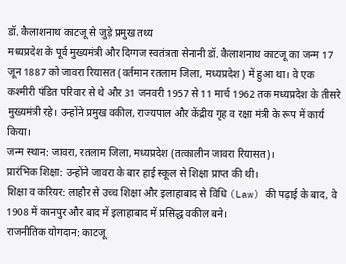डॉ. कैलाशनाथ काटजू से जुड़े प्रमुख तथ्य
मध्यप्रदेश के पूर्व मुख्यमंत्री और दिग्गज स्वतंत्रता सेनानी डॉ. कैलाशनाथ काटजू का जन्म 17 जून 1887 को जावरा रियासत (वर्तमान रतलाम जिला, मध्यप्रदेश) में हुआ था। वे एक कश्मीरी पंडित परिवार से थे और 31 जनवरी 1957 से 11 मार्च 1962 तक मध्यप्रदेश के तीसरे मुख्यमंत्री रहे। उन्होंने प्रमुख वकील, राज्यपाल और केंद्रीय गृह व रक्षा मंत्री के रूप में कार्य किया।
जन्म स्थान: जावरा, रतलाम जिला, मध्यप्रदेश (तत्कालीन जावरा रियासत)।
प्रारंभिक शिक्षा: उन्होंने जावरा के बार हाई स्कूल से शिक्षा प्राप्त की थी।
शिक्षा व करियर: लाहौर से उच्च शिक्षा और इलाहाबाद से विधि (Law) की पढ़ाई के बाद, वे 1908 में कानपुर और बाद में इलाहाबाद में प्रसिद्ध वकील बने।
राजनीतिक योगदान: काटजू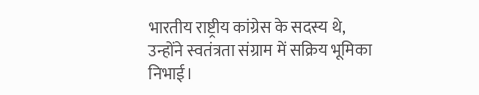भारतीय राष्ट्रीय कांग्रेस के सदस्य थे, उन्होंने स्वतंत्रता संग्राम में सक्रिय भूमिका निभाई।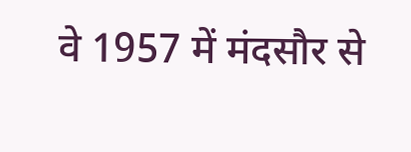वे 1957 में मंदसौर से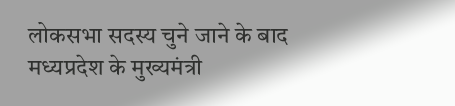लोकसभा सदस्य चुने जाने के बाद मध्यप्रदेश के मुख्यमंत्री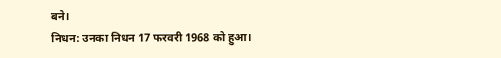बने।
निधन: उनका निधन 17 फरवरी 1968 को हुआ।